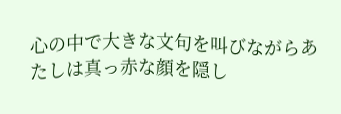心の中で大きな文句を叫びながらあたしは真っ赤な顔を隠し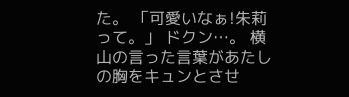た。 「可愛いなぁ!朱莉って。」 ドクン…。 横山の言った言葉があたしの胸をキュンとさせ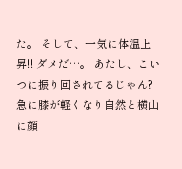た。 そして、一気に体温上昇!! ダメだ…。 あたし、こいつに振り回されてるじゃん? 急に膝が軽くなり自然と横山に顔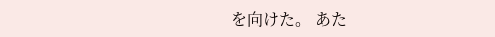を向けた。 あた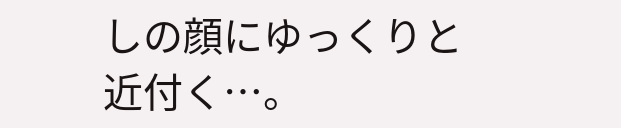しの顔にゆっくりと近付く…。